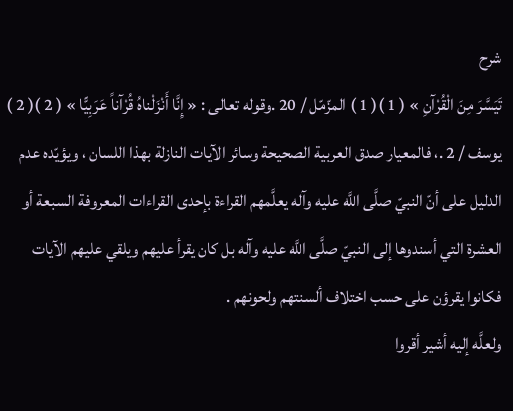شرح
تَيَسَّرَ مِنَ الْقُرْآنِ » ( 1 )( 1 ) المزّمّل / 20 .وقوله تعالى : « إِنَّا أَنْزَلْناهُ قُرْآناً عَرَبِيًّا » ( 2 )( 2 ) يوسف / 2 .، فالمعيار صدق العربية الصحيحة وسائر الآيات النازلة بهذا اللسان ، ويؤيّده عدم الدليل على أنّ النبيّ صلَّى اللَّه عليه وآله يعلَّمهم القراءة بإحدى القراءات المعروفة السبعة أو العشرة التي أسندوها إلى النبيّ صلَّى اللَّه عليه وآله بل كان يقرأ عليهم ويلقي عليهم الآيات فكانوا يقرؤن على حسب اختلاف ألسنتهم ولحونهم .
ولعلَّه إليه أشير أقروا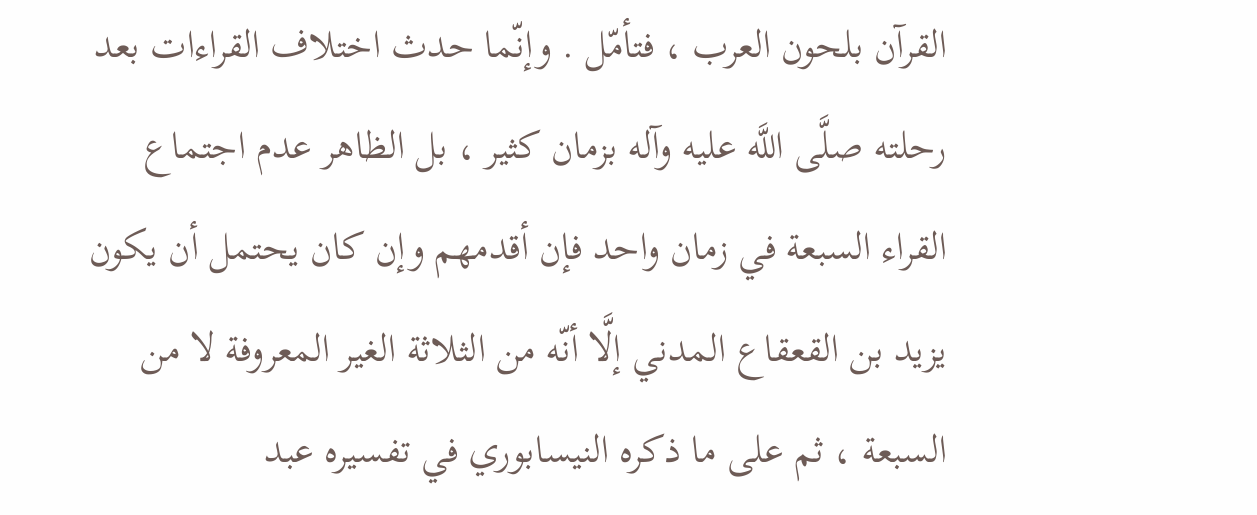القرآن بلحون العرب ، فتأمّل . وإنّما حدث اختلاف القراءات بعد رحلته صلَّى اللَّه عليه وآله بزمان كثير ، بل الظاهر عدم اجتماع القراء السبعة في زمان واحد فإن أقدمهم وإن كان يحتمل أن يكون يزيد بن القعقاع المدني إلَّا أنّه من الثلاثة الغير المعروفة لا من السبعة ، ثم على ما ذكره النيسابوري في تفسيره عبد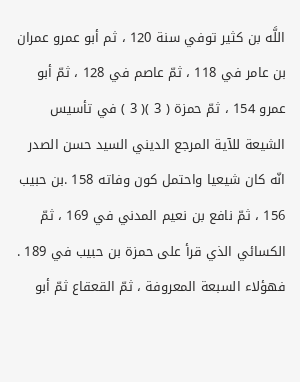اللَّه بن كثير توفي سنة 120 ، ثم أبو عمرو عمران بن عامر في 118 ، ثمّ عاصم في 128 ، ثمّ أبو عمرو 154 ، ثمّ حمزة ( 3 )( 3 ) في تأسيس الشيعة للآية المرجع الديني السيد حسن الصدر انّه كان شيعيا واحتمل كون وفاته 158 .بن حبيب 156 ، ثمّ نافع بن نعيم المدني في 169 ، ثمّ الكسائي الذي قرأ على حمزة بن حبيب في 189 .
فهؤلاء السبعة المعروفة ، ثمّ القعقاع ثمّ أبو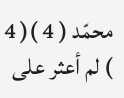محمّد ( 4 )( 4 ) لم أعثر على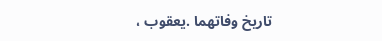تاريخ وفاتهما .يعقوب ،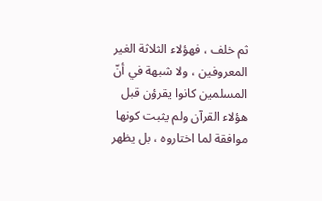ثم خلف ، فهؤلاء الثلاثة الغير المعروفين ، ولا شبهة في أنّ المسلمين كانوا يقرؤن قبل هؤلاء القرآن ولم يثبت كونها موافقة لما اختاروه ، بل يظهر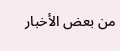من بعض الأخبار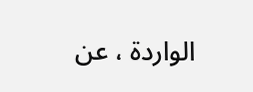الواردة ، عن